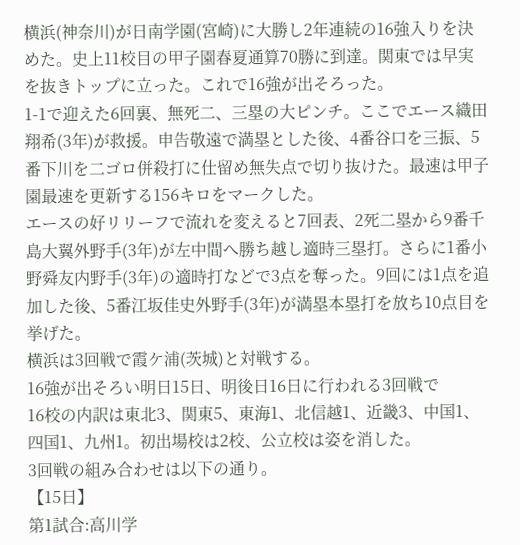横浜(神奈川)が日南学園(宮崎)に大勝し2年連続の16強入りを決めた。史上11校目の甲子園春夏通算70勝に到達。関東では早実を抜きトップに立った。これで16強が出そろった。
1-1で迎えた6回裏、無死二、三塁の大ピンチ。ここでエース織田翔希(3年)が救援。申告敬遠で満塁とした後、4番谷口を三振、5番下川を二ゴロ併殺打に仕留め無失点で切り抜けた。最速は甲子園最速を更新する156キロをマークした。
エースの好リリーフで流れを変えると7回表、2死二塁から9番千島大翼外野手(3年)が左中間へ勝ち越し適時三塁打。さらに1番小野舜友内野手(3年)の適時打などで3点を奪った。9回には1点を追加した後、5番江坂佳史外野手(3年)が満塁本塁打を放ち10点目を挙げた。
横浜は3回戦で霞ケ浦(茨城)と対戦する。
16強が出そろい明日15日、明後日16日に行われる3回戦で
16校の内訳は東北3、関東5、東海1、北信越1、近畿3、中国1、四国1、九州1。初出場校は2校、公立校は姿を消した。
3回戦の組み合わせは以下の通り。
【15日】
第1試合:高川学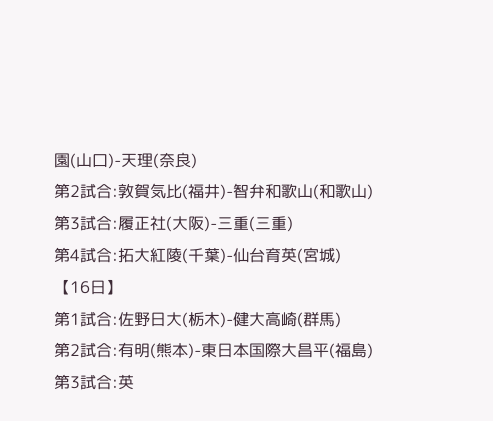園(山口)-天理(奈良)
第2試合:敦賀気比(福井)-智弁和歌山(和歌山)
第3試合:履正社(大阪)-三重(三重)
第4試合:拓大紅陵(千葉)-仙台育英(宮城)
【16日】
第1試合:佐野日大(栃木)-健大高崎(群馬)
第2試合:有明(熊本)-東日本国際大昌平(福島)
第3試合:英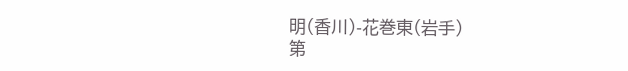明(香川)-花巻東(岩手)
第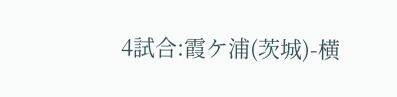4試合:霞ケ浦(茨城)-横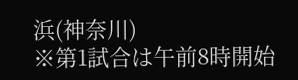浜(神奈川)
※第1試合は午前8時開始